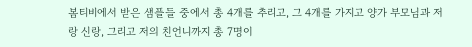봄티비에서 받은 샘플들 중에서 총 4개를 추리고, 그 4개를 가지고 양가 부모님과 저랑 신랑, 그리고 저의 친언니까지 총 7명이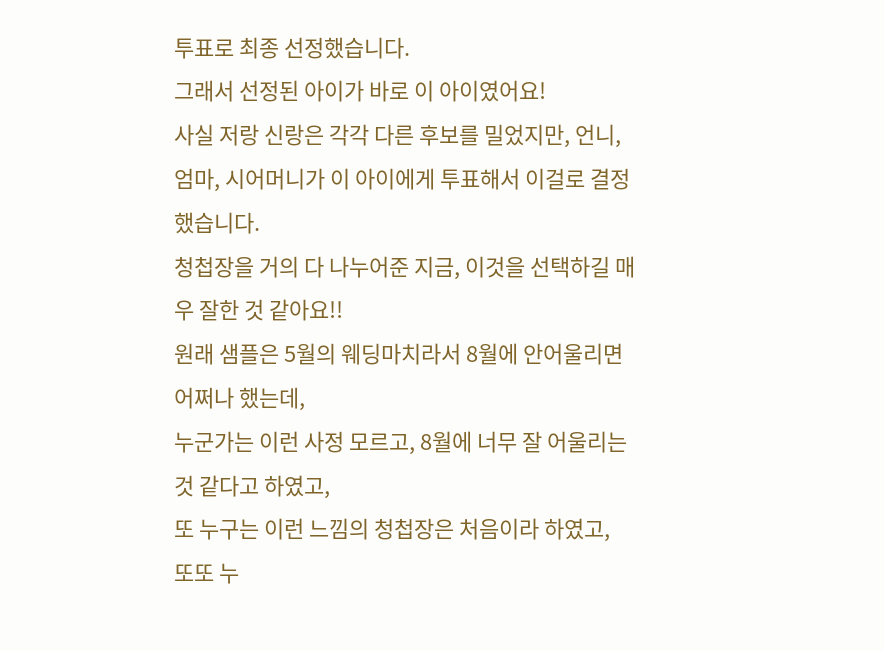투표로 최종 선정했습니다.
그래서 선정된 아이가 바로 이 아이였어요!
사실 저랑 신랑은 각각 다른 후보를 밀었지만, 언니, 엄마, 시어머니가 이 아이에게 투표해서 이걸로 결정했습니다.
청첩장을 거의 다 나누어준 지금, 이것을 선택하길 매우 잘한 것 같아요!!
원래 샘플은 5월의 웨딩마치라서 8월에 안어울리면 어쩌나 했는데,
누군가는 이런 사정 모르고, 8월에 너무 잘 어울리는 것 같다고 하였고,
또 누구는 이런 느낌의 청첩장은 처음이라 하였고,
또또 누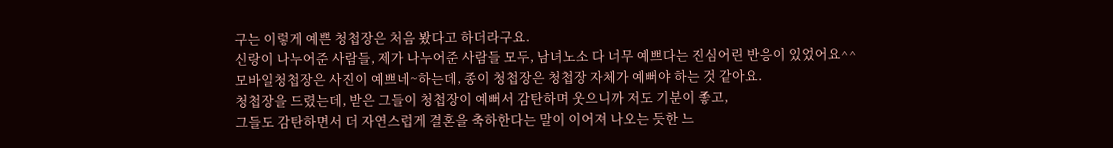구는 이렇게 예쁜 청첩장은 처음 봤다고 하더라구요.
신랑이 나누어준 사람들, 제가 나누어준 사람들 모두, 남녀노소 다 너무 예쁘다는 진심어린 반응이 있었어요^^
모바일청첩장은 사진이 예쁘네~하는데, 종이 청첩장은 청첩장 자체가 예뻐야 하는 것 같아요.
청첩장을 드렸는데, 받은 그들이 청첩장이 예뻐서 감탄하며 웃으니까 저도 기분이 좋고,
그들도 감탄하면서 더 자연스럽게 결혼을 축하한다는 말이 이어져 나오는 듯한 느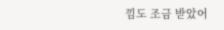낌도 조금 받았어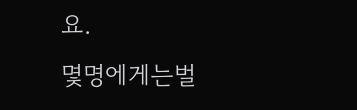요.
몇명에게는벌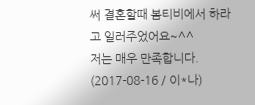써 결혼할때 봄티비에서 하라고 일러주었어요~^^
저는 매우 만족합니다.
(2017-08-16 / 이*나)